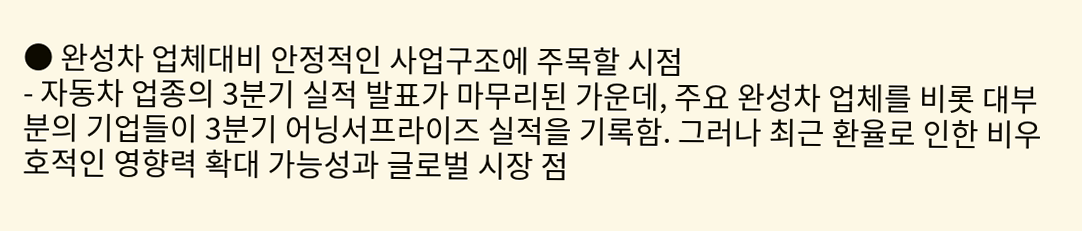● 완성차 업체대비 안정적인 사업구조에 주목할 시점
- 자동차 업종의 3분기 실적 발표가 마무리된 가운데, 주요 완성차 업체를 비롯 대부분의 기업들이 3분기 어닝서프라이즈 실적을 기록함. 그러나 최근 환율로 인한 비우호적인 영향력 확대 가능성과 글로벌 시장 점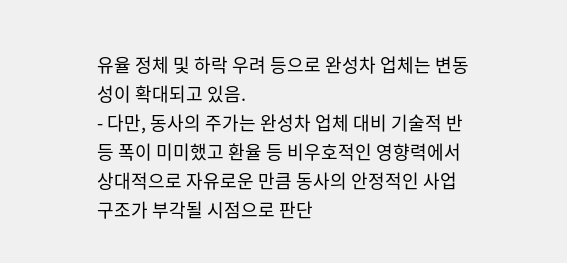유율 정체 및 하락 우려 등으로 완성차 업체는 변동성이 확대되고 있음.
- 다만, 동사의 주가는 완성차 업체 대비 기술적 반등 폭이 미미했고 환율 등 비우호적인 영향력에서 상대적으로 자유로운 만큼 동사의 안정적인 사업구조가 부각될 시점으로 판단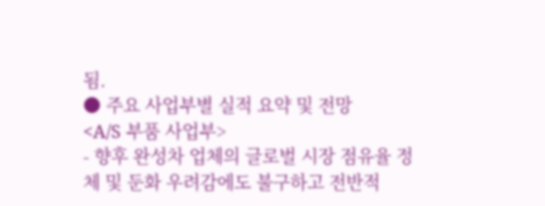됨.
● 주요 사업부별 실적 요약 및 전망
<A/S 부품 사업부>
- 향후 완성차 업체의 글로벌 시장 점유율 정체 및 둔화 우려감에도 불구하고 전반적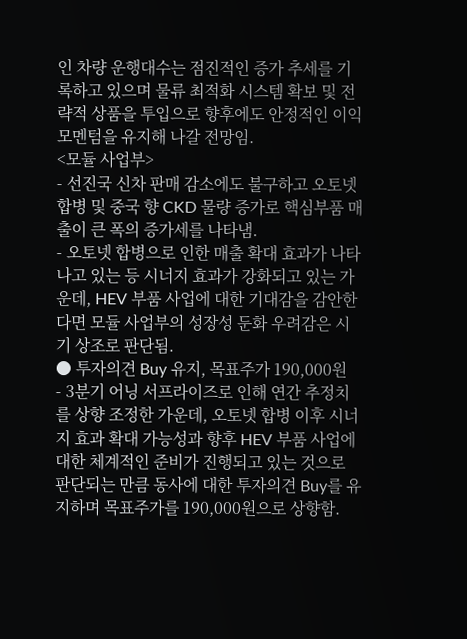인 차량 운행대수는 점진적인 증가 추세를 기록하고 있으며 물류 최적화 시스템 확보 및 전략적 상품을 투입으로 향후에도 안정적인 이익 모멘텀을 유지해 나갈 전망임.
<모듈 사업부>
- 선진국 신차 판매 감소에도 불구하고 오토넷 합병 및 중국 향 CKD 물량 증가로 핵심부품 매출이 큰 폭의 증가세를 나타냄.
- 오토넷 합병으로 인한 매출 확대 효과가 나타나고 있는 등 시너지 효과가 강화되고 있는 가운데, HEV 부품 사업에 대한 기대감을 감안한다면 모듈 사업부의 성장성 둔화 우려감은 시기 상조로 판단됨.
● 투자의견 Buy 유지, 목표주가 190,000원
- 3분기 어닝 서프라이즈로 인해 연간 추정치를 상향 조정한 가운데, 오토넷 합병 이후 시너지 효과 확대 가능성과 향후 HEV 부품 사업에 대한 체계적인 준비가 진행되고 있는 것으로 판단되는 만큼 동사에 대한 투자의견 Buy를 유지하며 목표주가를 190,000원으로 상향함.